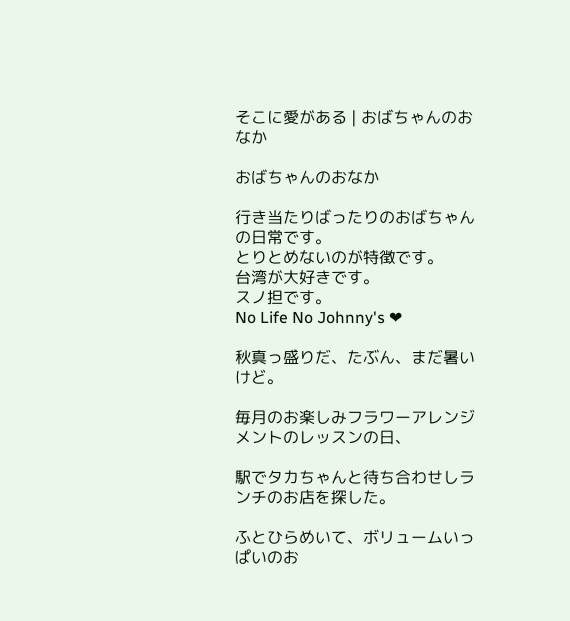そこに愛がある | おばちゃんのおなか

おばちゃんのおなか

行き当たりばったりのおばちゃんの日常です。
とりとめないのが特徴です。
台湾が大好きです。
スノ担です。
No Life No Johnny's ❤

秋真っ盛りだ、たぶん、まだ暑いけど。

毎月のお楽しみフラワーアレンジメントのレッスンの日、

駅でタカちゃんと待ち合わせしランチのお店を探した。

ふとひらめいて、ボリュームいっぱいのお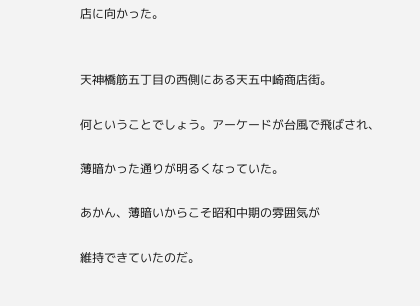店に向かった。


天神橋筋五丁目の西側にある天五中崎商店街。

何ということでしょう。アーケードが台風で飛ばされ、

薄暗かった通りが明るくなっていた。

あかん、薄暗いからこそ昭和中期の雰囲気が

維持できていたのだ。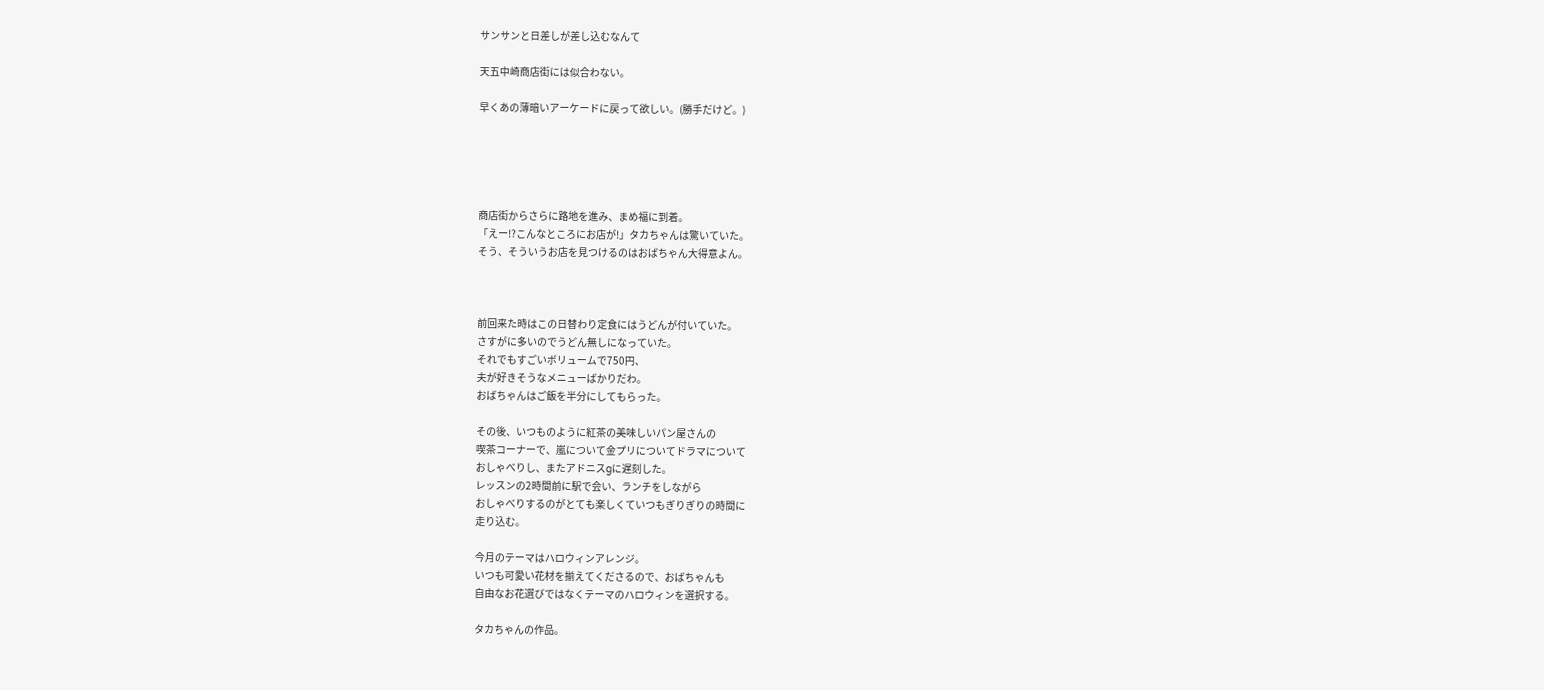サンサンと日差しが差し込むなんて

天五中崎商店街には似合わない。

早くあの薄暗いアーケードに戻って欲しい。(勝手だけど。)





商店街からさらに路地を進み、まめ福に到着。
「えー!?こんなところにお店が!」タカちゃんは驚いていた。
そう、そういうお店を見つけるのはおばちゃん大得意よん。



前回来た時はこの日替わり定食にはうどんが付いていた。
さすがに多いのでうどん無しになっていた。
それでもすごいボリュームで750円、
夫が好きそうなメニューばかりだわ。
おばちゃんはご飯を半分にしてもらった。

その後、いつものように紅茶の美味しいパン屋さんの
喫茶コーナーで、嵐について金プリについてドラマについて
おしゃべりし、またアドニスgに遅刻した。
レッスンの2時間前に駅で会い、ランチをしながら
おしゃべりするのがとても楽しくていつもぎりぎりの時間に
走り込む。

今月のテーマはハロウィンアレンジ。
いつも可愛い花材を揃えてくださるので、おばちゃんも
自由なお花選びではなくテーマのハロウィンを選択する。

タカちゃんの作品。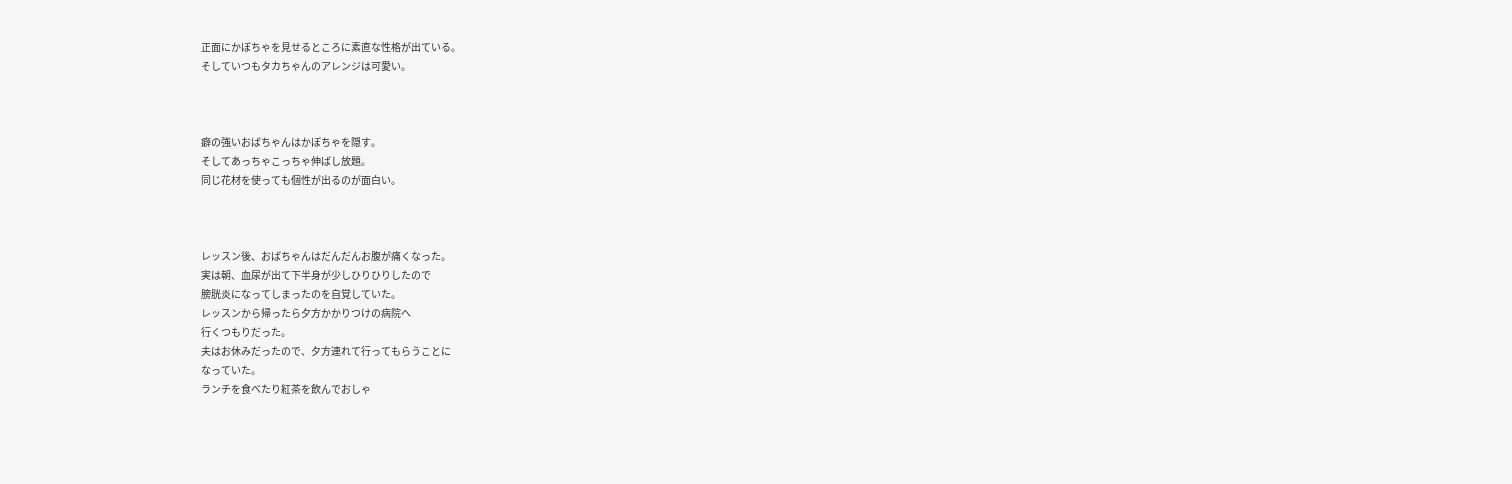正面にかぼちゃを見せるところに素直な性格が出ている。
そしていつもタカちゃんのアレンジは可愛い。



癖の強いおばちゃんはかぼちゃを隠す。
そしてあっちゃこっちゃ伸ばし放題。
同じ花材を使っても個性が出るのが面白い。



レッスン後、おばちゃんはだんだんお腹が痛くなった。
実は朝、血尿が出て下半身が少しひりひりしたので
膀胱炎になってしまったのを自覚していた。
レッスンから帰ったら夕方かかりつけの病院へ
行くつもりだった。
夫はお休みだったので、夕方連れて行ってもらうことに
なっていた。
ランチを食べたり紅茶を飲んでおしゃ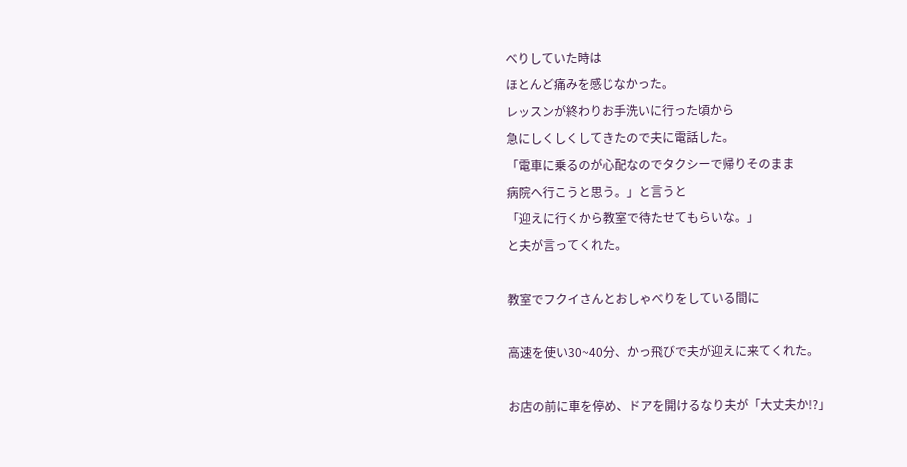べりしていた時は
ほとんど痛みを感じなかった。
レッスンが終わりお手洗いに行った頃から
急にしくしくしてきたので夫に電話した。
「電車に乗るのが心配なのでタクシーで帰りそのまま
病院へ行こうと思う。」と言うと
「迎えに行くから教室で待たせてもらいな。」
と夫が言ってくれた。

教室でフクイさんとおしゃべりをしている間に

高速を使い30~40分、かっ飛びで夫が迎えに来てくれた。

お店の前に車を停め、ドアを開けるなり夫が「大丈夫か!?」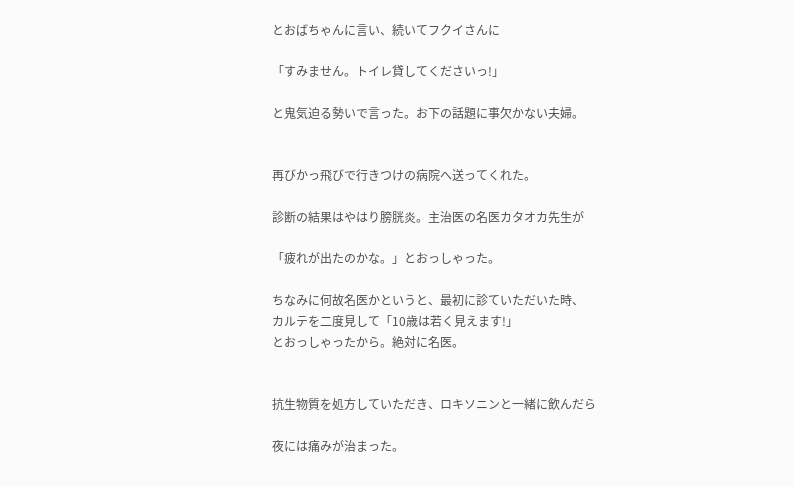とおばちゃんに言い、続いてフクイさんに

「すみません。トイレ貸してくださいっ!」

と鬼気迫る勢いで言った。お下の話題に事欠かない夫婦。


再びかっ飛びで行きつけの病院へ送ってくれた。

診断の結果はやはり膀胱炎。主治医の名医カタオカ先生が

「疲れが出たのかな。」とおっしゃった。

ちなみに何故名医かというと、最初に診ていただいた時、
カルテを二度見して「10歳は若く見えます!」
とおっしゃったから。絶対に名医。


抗生物質を処方していただき、ロキソニンと一緒に飲んだら

夜には痛みが治まった。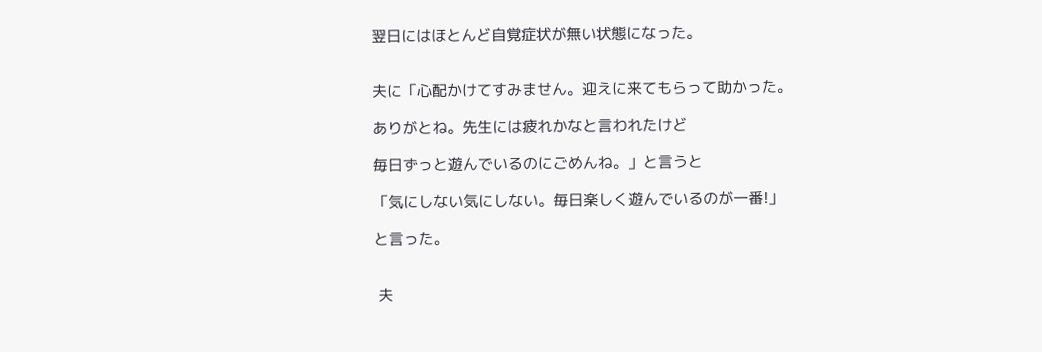翌日にはほとんど自覚症状が無い状態になった。


夫に「心配かけてすみません。迎えに来てもらって助かった。

ありがとね。先生には疲れかなと言われたけど

毎日ずっと遊んでいるのにごめんね。」と言うと

「気にしない気にしない。毎日楽しく遊んでいるのが一番!」

と言った。


 夫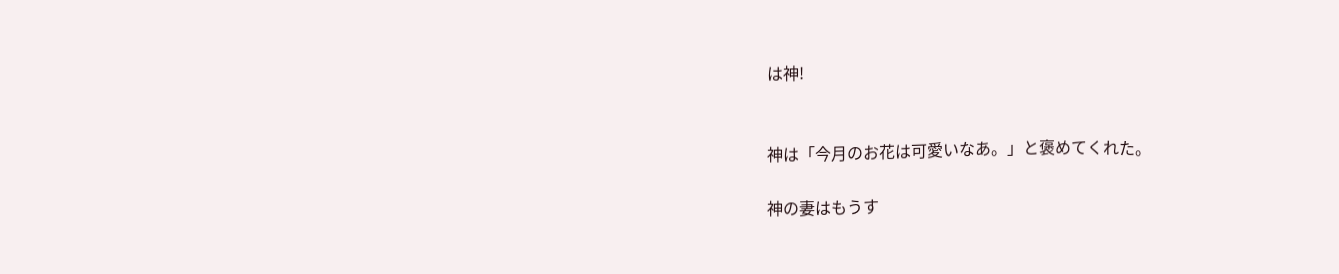は神!


神は「今月のお花は可愛いなあ。」と褒めてくれた。

神の妻はもうす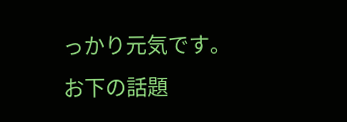っかり元気です。
お下の話題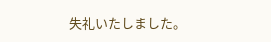失礼いたしました。